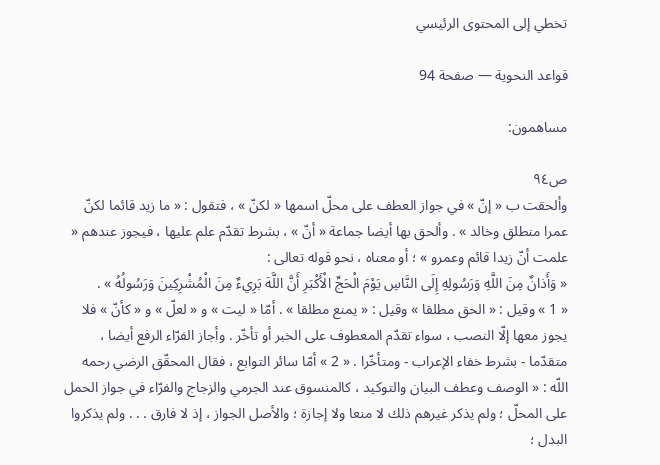تخطي إلى المحتوى الرئيسي

قواعد النحوية — صفحة 94

مساهمون:

ص٩٤
وألحقت ب « إنّ » في جواز العطف على محلّ اسمها « لكنّ » ، فتقول : « ما زيد قائما لكنّ عمرا منطلق وخالد » . وألحق بها أيضا جماعة « أنّ » ، بشرط تقدّم علم عليها ، فيجوز عندهم « علمت أنّ زيدا قائم وعمرو » ؛ أو معناه ، نحو قوله تعالى :
« وَأَذانٌ مِنَ اللَّهِ وَرَسُولِهِ إِلَى النَّاسِ يَوْمَ الْحَجِّ الْأَكْبَرِ أَنَّ اللَّهَ بَرِيءٌ مِنَ الْمُشْرِكِينَ وَرَسُولُهُ » .
« 1 » وقيل : « الحق مطلقا » وقيل : « يمنع مطلقا » . أمّا « ليت » و « لعلّ » و « كأنّ » فلا يجوز معها إلّا النصب ، سواء تقدّم المعطوف على الخبر أو تأخّر . وأجاز الفرّاء الرفع أيضا ، متقدّما - بشرط خفاء الإعراب - ومتأخّرا . « 2 » أمّا سائر التوابع ، فقال المحقّق الرضي رحمه اللّه : « الوصف وعطف البيان والتوكيد ، كالمنسوق عند الجرمي والزجاج والفرّاء في جواز الحمل على المحلّ ؛ ولم يذكر غيرهم ذلك لا منعا ولا إجازة ؛ والأصل الجواز ، إذ لا فارق . . . ولم يذكروا البدل ؛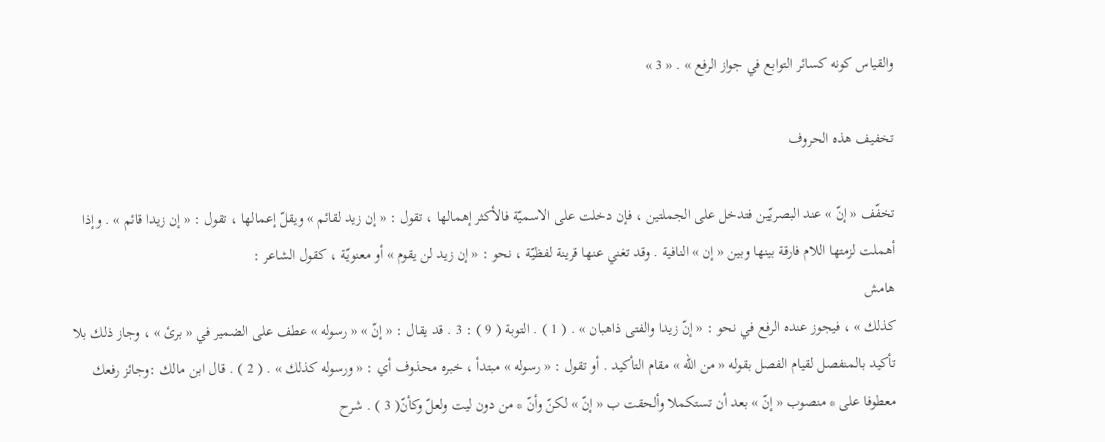والقياس كونه كسائر التوابع في جواز الرفع » . « 3 »

تخفيف هذه الحروف

تخفّف « إنّ » عند البصريّين فتدخل على الجملتين ، فإن دخلت على الاسميّة فالأكثر إهمالها ، تقول : « إن زيد لقائم » ويقلّ إعمالها ، تقول : « إن زيدا قائم » . وإذا أهملت لزمتها اللام فارقة بينها وبين « إن » النافية . وقد تغني عنها قرينة لفظيّة ، نحو : « إن زيد لن يقوم » أو معنويّة ، كقول الشاعر :
هامش
كذلك » ، فيجوز عنده الرفع في نحو : « إنّ زيدا والفتى ذاهبان » . ( 1 ) . التوبة ( 9 ) : 3 . قد يقال : « إنّ » « رسوله » عطف على الضمير في « برئ » ، وجاز ذلك بلا تأكيد بالمنفصل لقيام الفصل بقوله « من اللّه » مقام التأكيد . أو تقول : « رسوله » مبتدأ ، خبره محذوف أي : « ورسوله كذلك » . ( 2 ) . قال ابن مالك :وجائز رفعك معطوفا على * منصوب « إنّ » بعد أن تستكملا وألحقت ب « إنّ » لكنّ وأنّ * من دون ليت ولعلّ وكأنّ( 3 ) . شرح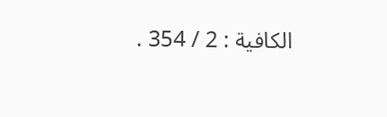الكافية : 2 / 354 .